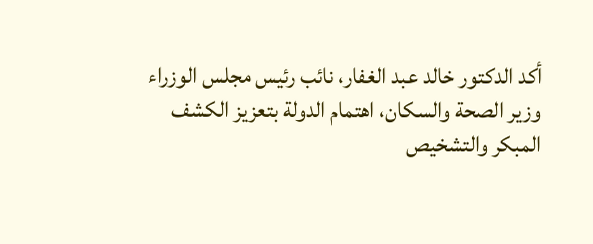أكد الدكتور خالد عبد الغفار، نائب رئيس مجلس الوزراء وزير الصحة والسكان، اهتمام الدولة بتعزيز الكشف المبكر والتشخيص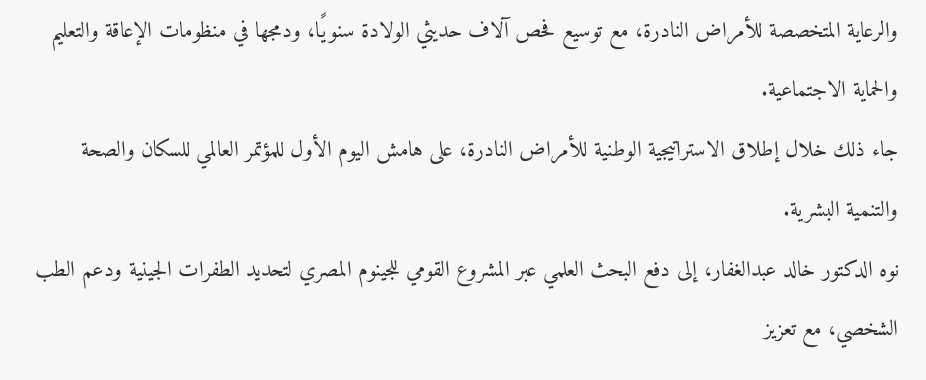والرعاية المتخصصة للأمراض النادرة، مع توسيع فحص آلاف حديثي الولادة سنويًا، ودمجها في منظومات الإعاقة والتعليم والحماية الاجتماعية.
جاء ذلك خلال إطلاق الاستراتيجية الوطنية للأمراض النادرة، على هامش اليوم الأول للمؤتمر العالمي للسكان والصحة والتنمية البشرية.
نوه الدكتور خالد عبدالغفار، إلى دفع البحث العلمي عبر المشروع القومي للجينوم المصري لتحديد الطفرات الجينية ودعم الطب الشخصي، مع تعزيز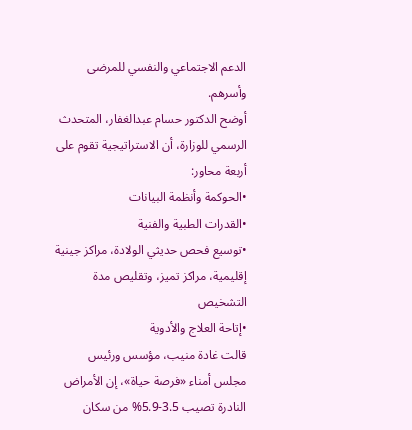الدعم الاجتماعي والنفسي للمرضى وأسرهم.
أوضح الدكتور حسام عبدالغفار، المتحدث الرسمي للوزارة، أن الاستراتيجية تقوم على أربعة محاور:
•الحوكمة وأنظمة البيانات
•القدرات الطبية والفنية
•توسيع فحص حديثي الولادة، مراكز جينية إقليمية، مراكز تميز، وتقليص مدة التشخيص
•إتاحة العلاج والأدوية
قالت غادة منيب، مؤسس ورئيس مجلس أمناء «فرصة حياة»، إن الأمراض النادرة تصيب 3.5-5.9% من سكان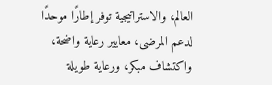العالم، والاستراتيجية توفر إطارًا موحدًا لدعم المرضى، معايير رعاية واضحة، واكتشاف مبكر، ورعاية طويلة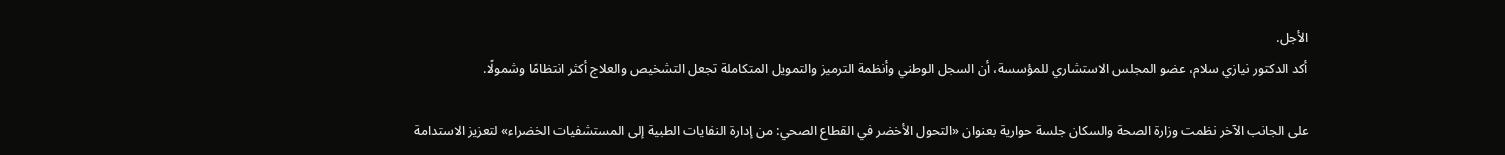الأجل.
أكد الدكتور نيازي سلام، عضو المجلس الاستشاري للمؤسسة، أن السجل الوطني وأنظمة الترميز والتمويل المتكاملة تجعل التشخيص والعلاج أكثر انتظامًا وشمولًا.

على الجانب الآخر نظمت وزارة الصحة والسكان جلسة حوارية بعنوان «التحول الأخضر في القطاع الصحي: من إدارة النفايات الطبية إلى المستشفيات الخضراء» لتعزيز الاستدامة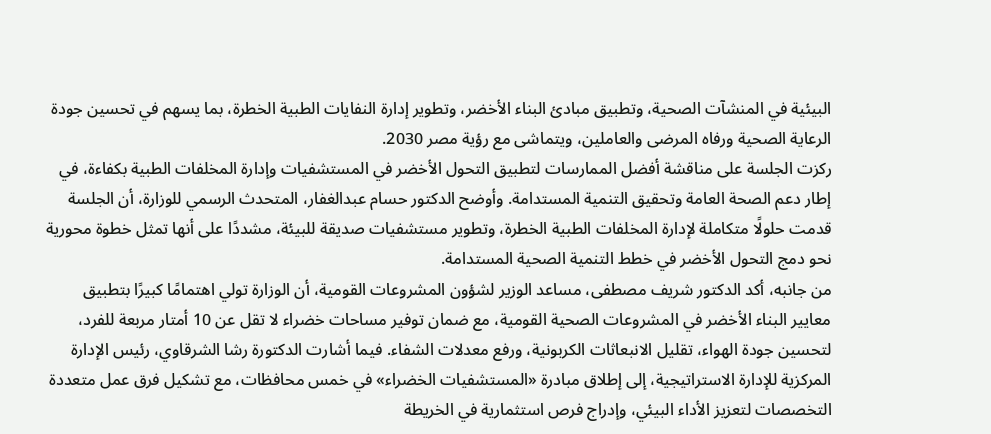البيئية في المنشآت الصحية، وتطبيق مبادئ البناء الأخضر، وتطوير إدارة النفايات الطبية الخطرة، بما يسهم في تحسين جودة الرعاية الصحية ورفاه المرضى والعاملين، ويتماشى مع رؤية مصر 2030.
ركزت الجلسة على مناقشة أفضل الممارسات لتطبيق التحول الأخضر في المستشفيات وإدارة المخلفات الطبية بكفاءة، في إطار دعم الصحة العامة وتحقيق التنمية المستدامة. وأوضح الدكتور حسام عبدالغفار، المتحدث الرسمي للوزارة، أن الجلسة قدمت حلولًا متكاملة لإدارة المخلفات الطبية الخطرة، وتطوير مستشفيات صديقة للبيئة، مشددًا على أنها تمثل خطوة محورية نحو دمج التحول الأخضر في خطط التنمية الصحية المستدامة.
من جانبه، أكد الدكتور شريف مصطفى، مساعد الوزير لشؤون المشروعات القومية، أن الوزارة تولي اهتمامًا كبيرًا بتطبيق معايير البناء الأخضر في المشروعات الصحية القومية، مع ضمان توفير مساحات خضراء لا تقل عن 10 أمتار مربعة للفرد، لتحسين جودة الهواء، تقليل الانبعاثات الكربونية، ورفع معدلات الشفاء. فيما أشارت الدكتورة رشا الشرقاوي، رئيس الإدارة المركزية للإدارة الاستراتيجية، إلى إطلاق مبادرة «المستشفيات الخضراء» في خمس محافظات، مع تشكيل فرق عمل متعددة التخصصات لتعزيز الأداء البيئي، وإدراج فرص استثمارية في الخريطة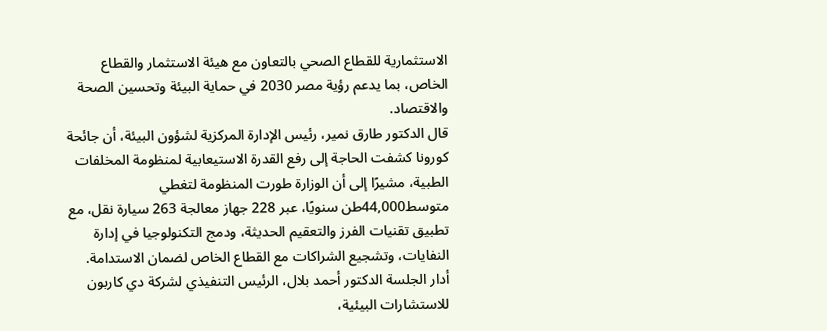الاستثمارية للقطاع الصحي بالتعاون مع هيئة الاستثمار والقطاع الخاص، بما يدعم رؤية مصر 2030 في حماية البيئة وتحسين الصحة والاقتصاد.
قال الدكتور طارق نمير، رئيس الإدارة المركزية لشؤون البيئة، أن جائحة كورونا كشفت الحاجة إلى رفع القدرة الاستيعابية لمنظومة المخلفات الطبية، مشيرًا إلى أن الوزارة طورت المنظومة لتغطي متوسط44,000طن سنويًا، عبر 228 جهاز معالجة 263 سيارة نقل، مع تطبيق تقنيات الفرز والتعقيم الحديثة، ودمج التكنولوجيا في إدارة النفايات، وتشجيع الشراكات مع القطاع الخاص لضمان الاستدامة.
أدار الجلسة الدكتور أحمد بلال، الرئيس التنفيذي لشركة دي كاربون للاستشارات البيئية،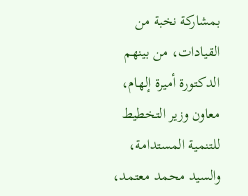بمشاركة نخبة من القيادات، من بينهم الدكتورة أميرة إلهام، معاون وزير التخطيط للتنمية المستدامة، والسيد محمد معتمد،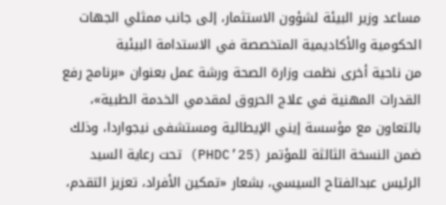مساعد وزير البيئة لشؤون الاستثمار، إلى جانب ممثلي الجهات الحكومية والأكاديمية المتخصصة في الاستدامة البيئية
من ناحية أخرى نظمت وزارة الصحة ورشة عمل بعنوان «برنامج رفع القدرات المهنية في علاج الحروق لمقدمي الخدمة الطبية»، بالتعاون مع مؤسسة إيني الإيطالية ومستشفى نيجواردا، وذلك ضمن النسخة الثالثة للمؤتمر (PHDC’25) تحت رعاية السيد الرئيس عبدالفتاح السيسي، بشعار «تمكين الأفراد، تعزيز التقدم،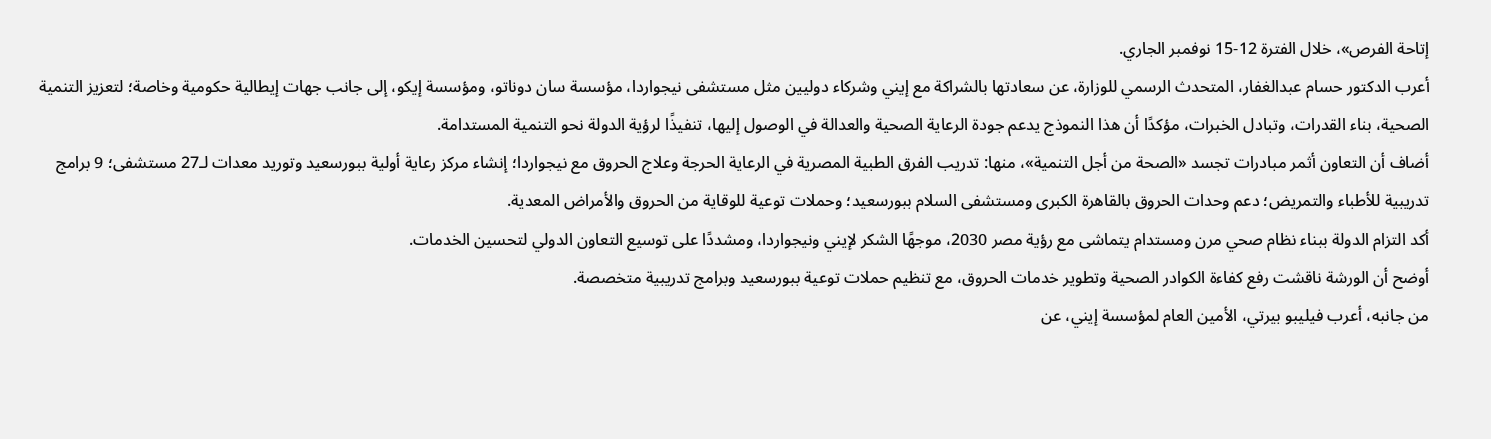إتاحة الفرص»، خلال الفترة 12-15 نوفمبر الجاري.
أعرب الدكتور حسام عبدالغفار، المتحدث الرسمي للوزارة، عن سعادتها بالشراكة مع إيني وشركاء دوليين مثل مستشفى نيجواردا، مؤسسة سان دوناتو، ومؤسسة إيكو، إلى جانب جهات إيطالية حكومية وخاصة؛ لتعزيز التنمية الصحية، بناء القدرات، وتبادل الخبرات، مؤكدًا أن هذا النموذج يدعم جودة الرعاية الصحية والعدالة في الوصول إليها، تنفيذًا لرؤية الدولة نحو التنمية المستدامة.
أضاف أن التعاون أثمر مبادرات تجسد «الصحة من أجل التنمية»، منها: تدريب الفرق الطبية المصرية في الرعاية الحرجة وعلاج الحروق مع نيجواردا؛ إنشاء مركز رعاية أولية ببورسعيد وتوريد معدات لـ27 مستشفى؛ 9 برامج تدريبية للأطباء والتمريض؛ دعم وحدات الحروق بالقاهرة الكبرى ومستشفى السلام ببورسعيد؛ وحملات توعية للوقاية من الحروق والأمراض المعدية.
أكد التزام الدولة ببناء نظام صحي مرن ومستدام يتماشى مع رؤية مصر 2030، موجهًا الشكر لإيني ونيجواردا، ومشددًا على توسيع التعاون الدولي لتحسين الخدمات.
أوضح أن الورشة ناقشت رفع كفاءة الكوادر الصحية وتطوير خدمات الحروق، مع تنظيم حملات توعية ببورسعيد وبرامج تدريبية متخصصة.
من جانبه، أعرب فيليبو بيرتي، الأمين العام لمؤسسة إيني، عن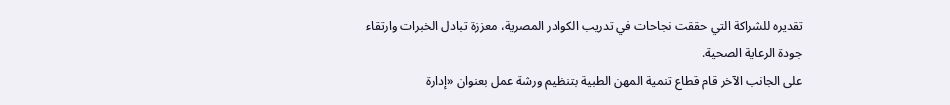تقديره للشراكة التي حققت نجاحات في تدريب الكوادر المصرية، معززة تبادل الخبرات وارتقاء جودة الرعاية الصحية.
على الجانب الآخر قام قطاع تنمية المهن الطبية بتنظيم ورشة عمل بعنوان «إدارة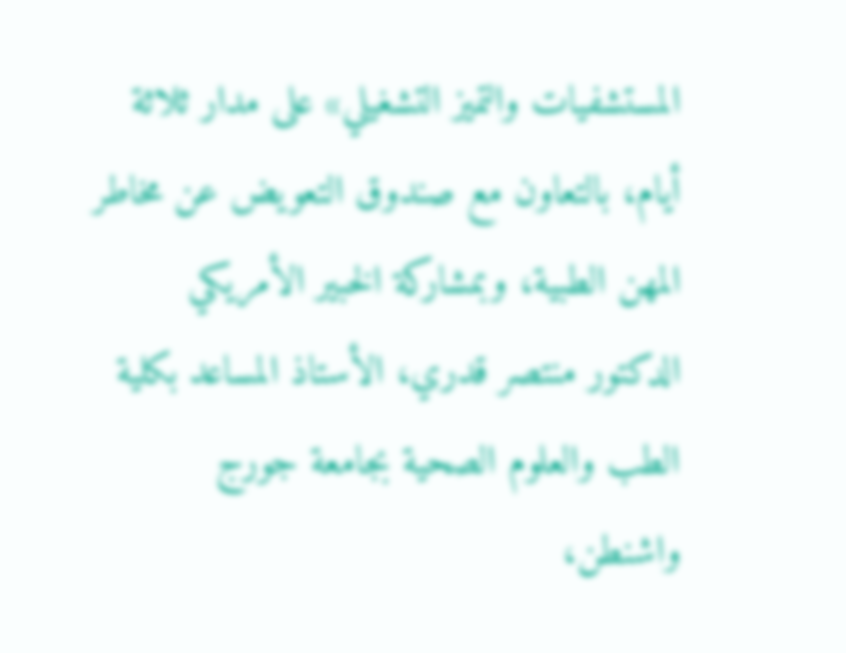المستشفيات والتميز التشغيلي» على مدار ثلاثة أيام، بالتعاون مع صندوق التعويض عن مخاطر المهن الطبية، وبمشاركة الخبير الأمريكي الدكتور منتصر قدري، الأستاذ المساعد بكلية الطب والعلوم الصحية بجامعة جورج واشنطن،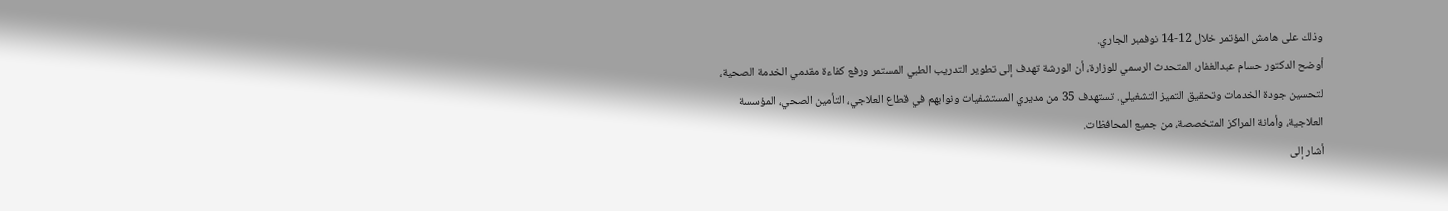وذلك على هامش المؤتمر خلال 12-14 نوفمبر الجاري.
أوضح الدكتور حسام عبدالغفار، المتحدث الرسمي للوزارة، أن الورشة تهدف إلى تطوير التدريب الطبي المستمر ورفع كفاءة مقدمي الخدمة الصحية، لتحسين جودة الخدمات وتحقيق التميز التشغيلي. تستهدف 35 من مديري المستشفيات ونوابهم في قطاع العلاجي، التأمين الصحي، المؤسسة العلاجية، وأمانة المراكز المتخصصة، من جميع المحافظات.
أشار إلى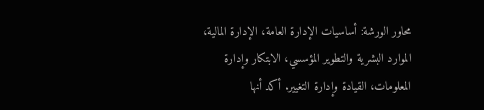محاور الورشة: أساسيات الإدارة العامة، الإدارة المالية، الموارد البشرية والتطوير المؤسسي، الابتكار وإدارة المعلومات، القيادة وإدارة التغيير. أكد أنها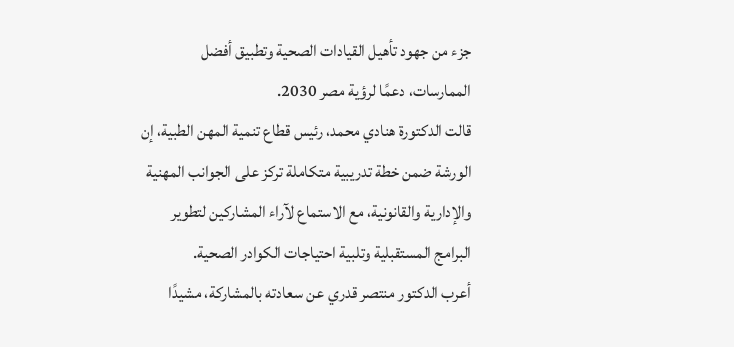جزء من جهود تأهيل القيادات الصحية وتطبيق أفضل الممارسات، دعمًا لرؤية مصر 2030.
قالت الدكتورة هنادي محمد، رئيس قطاع تنمية المهن الطبية، إن الورشة ضمن خطة تدريبية متكاملة تركز على الجوانب المهنية والإدارية والقانونية، مع الاستماع لآراء المشاركين لتطوير البرامج المستقبلية وتلبية احتياجات الكوادر الصحية.
أعرب الدكتور منتصر قدري عن سعادته بالمشاركة، مشيدًا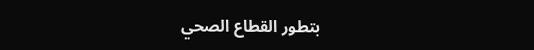بتطور القطاع الصحي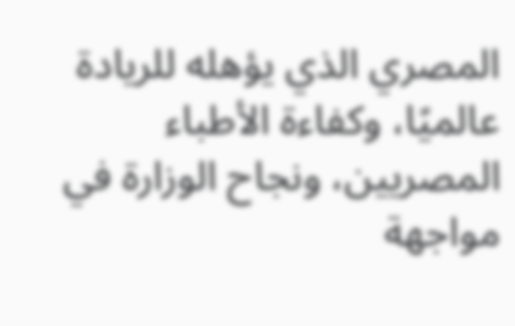المصري الذي يؤهله للريادة عالميًا، وكفاءة الأطباء المصريين، ونجاح الوزارة في مواجهة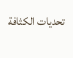تحديات الكثافة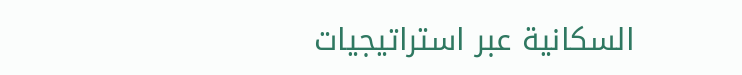السكانية عبر استراتيجيات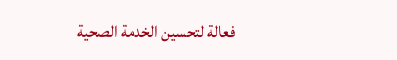فعالة لتحسين الخدمة الصحية